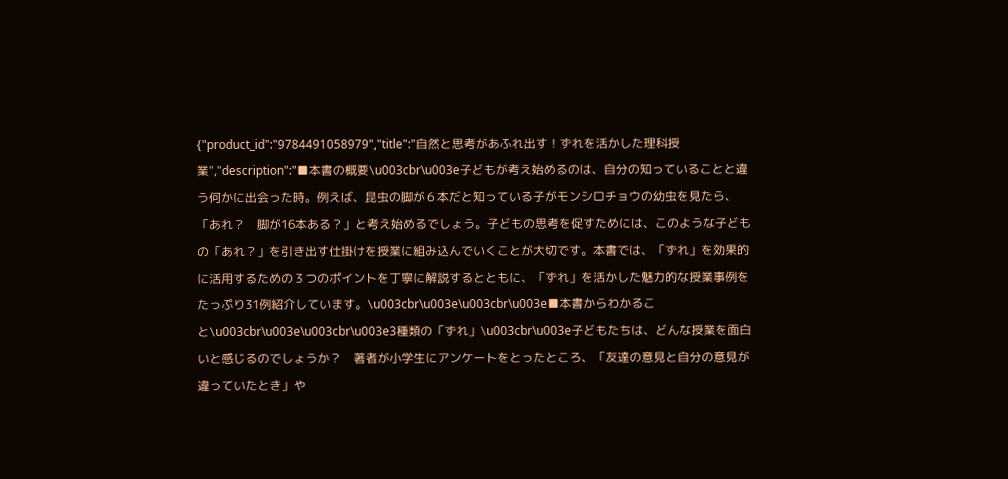{"product_id":"9784491058979","title":"自然と思考があふれ出す！ずれを活かした理科授業","description":"■本書の概要\u003cbr\u003e子どもが考え始めるのは、自分の知っていることと違う何かに出会った時。例えば、昆虫の脚が６本だと知っている子がモンシロチョウの幼虫を見たら、「あれ？　脚が16本ある？」と考え始めるでしょう。子どもの思考を促すためには、このような子どもの「あれ？」を引き出す仕掛けを授業に組み込んでいくことが大切です。本書では、「ずれ」を効果的に活用するための３つのポイントを丁寧に解説するとともに、「ずれ」を活かした魅力的な授業事例をたっぷり31例紹介しています。\u003cbr\u003e\u003cbr\u003e■本書からわかること\u003cbr\u003e\u003cbr\u003e3種類の「ずれ」\u003cbr\u003e子どもたちは、どんな授業を面白いと感じるのでしょうか？　著者が小学生にアンケートをとったところ、「友達の意見と自分の意見が違っていたとき」や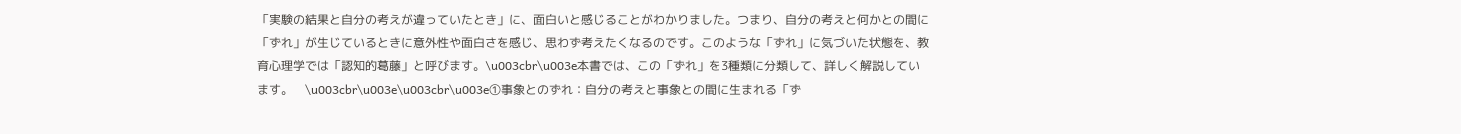「実験の結果と自分の考えが違っていたとき」に、面白いと感じることがわかりました。つまり、自分の考えと何かとの間に「ずれ」が生じているときに意外性や面白さを感じ、思わず考えたくなるのです。このような「ずれ」に気づいた状態を、教育心理学では「認知的葛藤」と呼びます。\u003cbr\u003e本書では、この「ずれ」を3種類に分類して、詳しく解説しています。　\u003cbr\u003e\u003cbr\u003e①事象とのずれ：自分の考えと事象との間に生まれる「ず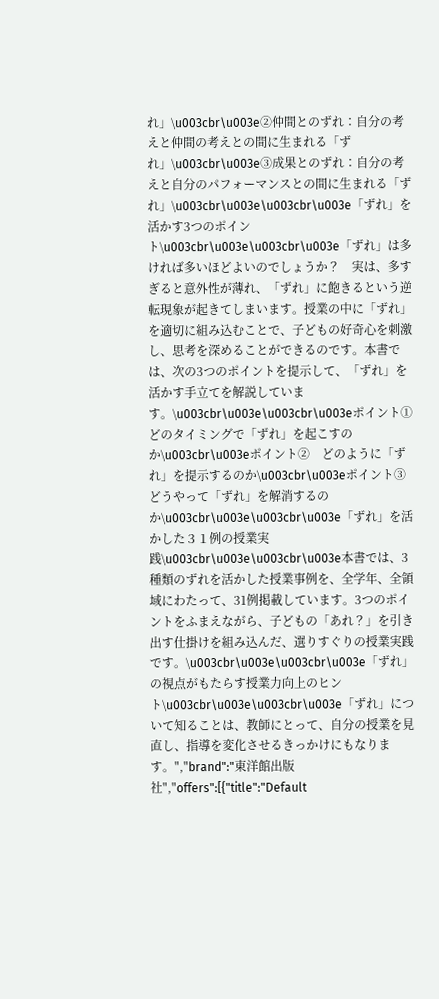れ」\u003cbr\u003e②仲間とのずれ：自分の考えと仲間の考えとの間に生まれる「ずれ」\u003cbr\u003e③成果とのずれ：自分の考えと自分のパフォーマンスとの間に生まれる「ずれ」\u003cbr\u003e\u003cbr\u003e「ずれ」を活かす3つのポイント\u003cbr\u003e\u003cbr\u003e「ずれ」は多ければ多いほどよいのでしょうか？　実は、多すぎると意外性が薄れ、「ずれ」に飽きるという逆転現象が起きてしまいます。授業の中に「ずれ」を適切に組み込むことで、子どもの好奇心を刺激し、思考を深めることができるのです。本書では、次の3つのポイントを提示して、「ずれ」を活かす手立てを解説しています。\u003cbr\u003e\u003cbr\u003eポイント①　どのタイミングで「ずれ」を起こすのか\u003cbr\u003eポイント②　どのように「ずれ」を提示するのか\u003cbr\u003eポイント③　どうやって「ずれ」を解消するのか\u003cbr\u003e\u003cbr\u003e「ずれ」を活かした３１例の授業実践\u003cbr\u003e\u003cbr\u003e本書では、3種類のずれを活かした授業事例を、全学年、全領域にわたって、31例掲載しています。3つのポイントをふまえながら、子どもの「あれ？」を引き出す仕掛けを組み込んだ、選りすぐりの授業実践です。\u003cbr\u003e\u003cbr\u003e「ずれ」の視点がもたらす授業力向上のヒント\u003cbr\u003e\u003cbr\u003e「ずれ」について知ることは、教師にとって、自分の授業を見直し、指導を変化させるきっかけにもなります。","brand":"東洋館出版社","offers":[{"title":"Default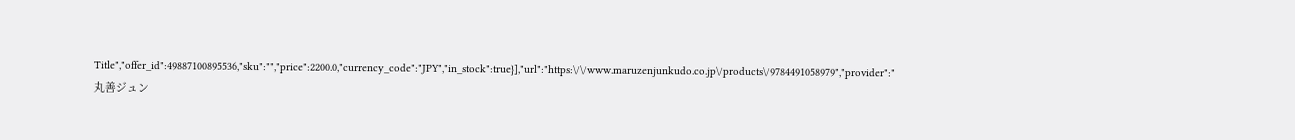Title","offer_id":49887100895536,"sku":"","price":2200.0,"currency_code":"JPY","in_stock":true}],"url":"https:\/\/www.maruzenjunkudo.co.jp\/products\/9784491058979","provider":"丸善ジュン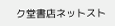ク堂書店ネットスト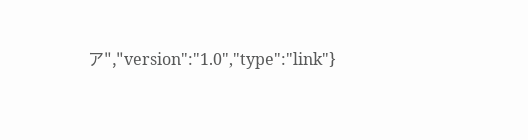ア","version":"1.0","type":"link"}